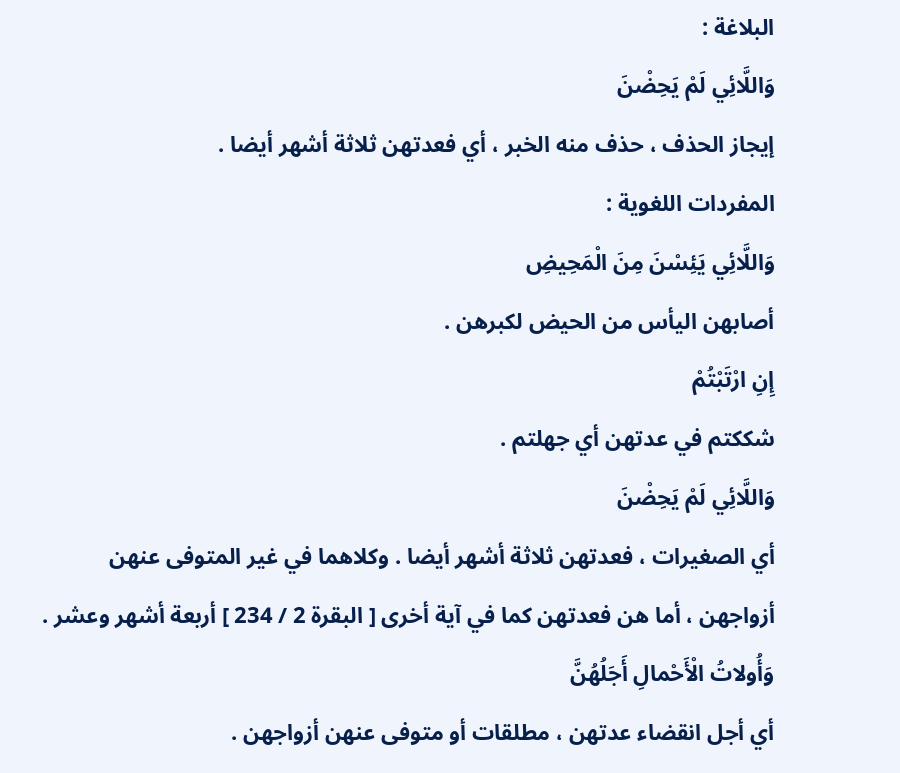البلاغة :
وَاللَّائِي لَمْ يَحِضْنَ
إيجاز الحذف ، حذف منه الخبر ، أي فعدتهن ثلاثة أشهر أيضا .
المفردات اللغوية :
وَاللَّائِي يَئِسْنَ مِنَ الْمَحِيضِ
أصابهن اليأس من الحيض لكبرهن .
إِنِ ارْتَبْتُمْ
شككتم في عدتهن أي جهلتم .
وَاللَّائِي لَمْ يَحِضْنَ
أي الصغيرات ، فعدتهن ثلاثة أشهر أيضا . وكلاهما في غير المتوفى عنهن أزواجهن ، أما هن فعدتهن كما في آية أخرى [ البقرة 2 / 234 ] أربعة أشهر وعشر .
وَأُولاتُ الْأَحْمالِ أَجَلُهُنَّ
أي أجل انقضاء عدتهن ، مطلقات أو متوفى عنهن أزواجهن .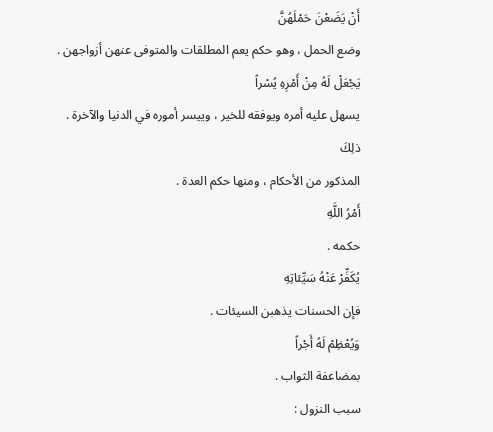أَنْ يَضَعْنَ حَمْلَهُنَّ
وضع الحمل ، وهو حكم يعم المطلقات والمتوفى عنهن أزواجهن .
يَجْعَلْ لَهُ مِنْ أَمْرِهِ يُسْراً
يسهل عليه أمره ويوفقه للخير ، وييسر أموره في الدنيا والآخرة .
ذلِكَ
المذكور من الأحكام ، ومنها حكم العدة .
أَمْرُ اللَّهِ
حكمه .
يُكَفِّرْ عَنْهُ سَيِّئاتِهِ
فإن الحسنات يذهبن السيئات .
وَيُعْظِمْ لَهُ أَجْراً
بمضاعفة الثواب .
سبب النزول :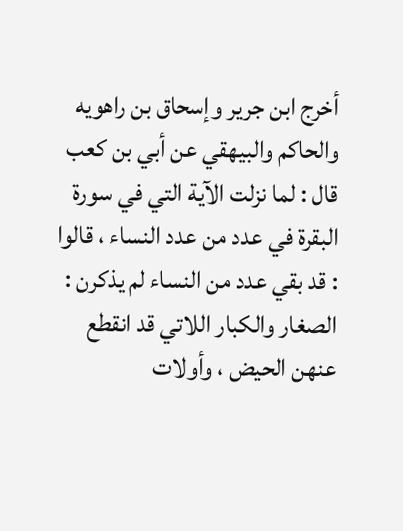أخرج ابن جرير وإسحاق بن راهويه والحاكم والبيهقي عن أبي بن كعب قال : لما نزلت الآية التي في سورة البقرة في عدد من عدد النساء ، قالوا : قد بقي عدد من النساء لم يذكرن : الصغار والكبار اللاتي قد انقطع عنهن الحيض ، وأولات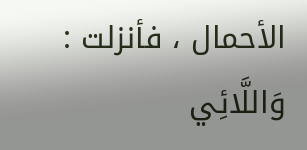الأحمال ، فأنزلت :
وَاللَّائِي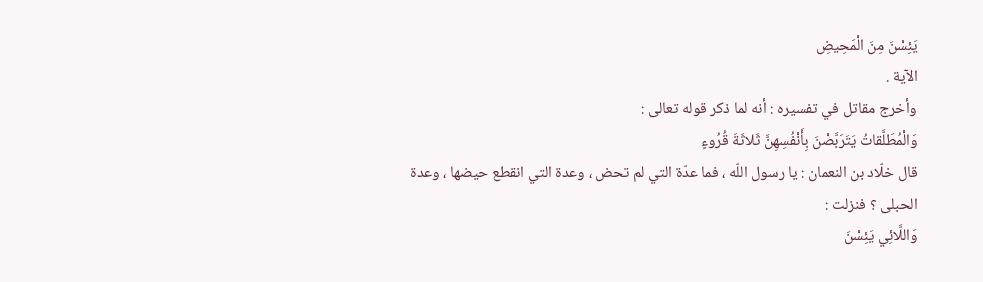يَئِسْنَ مِنَ الْمَحِيضِ
الآية .
وأخرج مقاتل في تفسيره : أنه لما ذكر قوله تعالى :
وَالْمُطَلَّقاتُ يَتَرَبَّصْنَ بِأَنْفُسِهِنَّ ثَلاثَةَ قُرُوءٍ
قال خلّاد بن النعمان : يا رسول اللّه ، فما عدّة التي لم تحض ، وعدة التي انقطع حيضها ، وعدة الحبلى ؟ فنزلت :
وَاللَّائِي يَئِسْنَ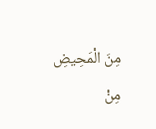مِنَ الْمَحِيضِ مِنْ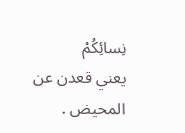نِسائِكُمْ
يعني قعدن عن المحيض .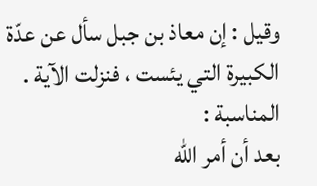وقيل : إن معاذ بن جبل سأل عن عدّة الكبيرة التي يئست ، فنزلت الآية .
المناسبة :
بعد أن أمر اللّه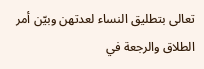تعالى بتطليق النساء لعدتهن وبيّن أمر الطلاق والرجعة في